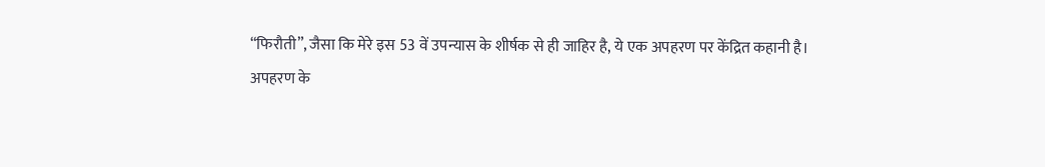“फिरौती”, जैसा कि मेरे इस 53 वें उपन्यास के शीर्षक से ही जाहिर है, ये एक अपहरण पर केंद्रित कहानी है।
अपहरण के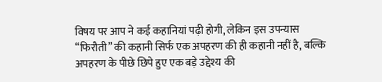विषय पर आप ने कई कहानियां पढ़ी होगी, लेकिन इस उपन्यास “फिरौती” की कहानी सिर्फ एक अपहरण की ही कहानी नहीं है, बल्कि अपहरण के पीछे छिपे हुए एक बड़े उद्देश्य की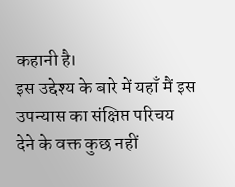कहानी है।
इस उद्देश्य के बारे में यहाँ मैं इस उपन्यास का संक्षिप्त परिचय देने के वक्त कुछ नहीं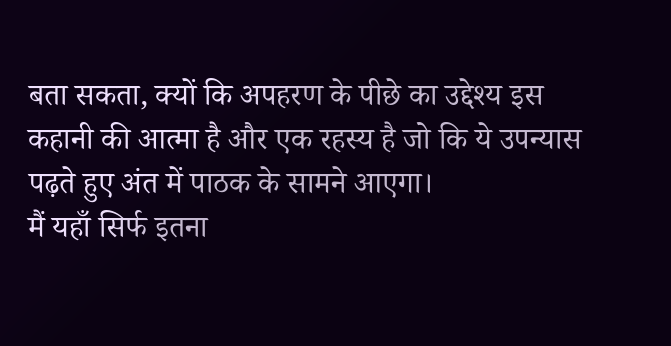बता सकता, क्यों कि अपहरण के पीछे का उद्देश्य इस कहानी की आत्मा है और एक रहस्य है जो कि ये उपन्यास पढ़ते हुए अंत में पाठक के सामने आएगा।
मैं यहाँ सिर्फ इतना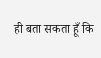ही बता सकता हूँ कि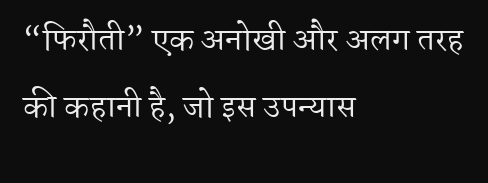“फिरौती” एक अनोखी और अलग तरह की कहानी है, जो इस उपन्यास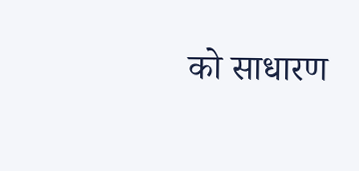को साधारण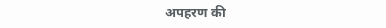अपहरण की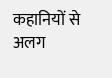कहानियों से अलग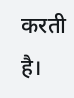करती है।